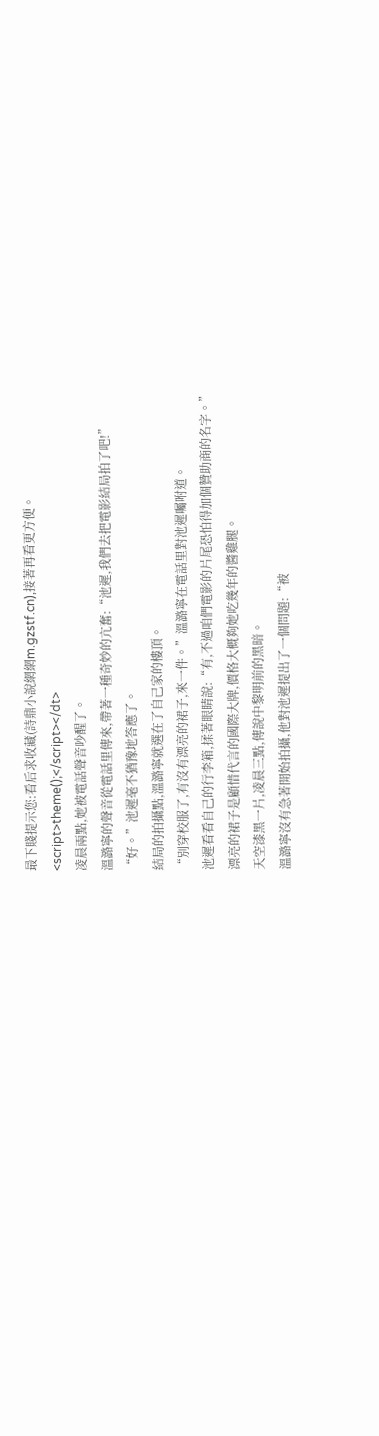最下賤提示您:看后求收藏(詩鼎小說網網m.gzstf.cn),接著再看更方便。
<script>theme();</script></dt>
凌晨兩點,她被電話聲音吵醒了。
溫潞寧的聲音從電話里傳來,帶著一種奇妙的亢奮:“池遲,我們去把電影結局拍了吧!”
“好。”池遲毫不猶豫地答應了。
結局的拍攝點,溫潞寧就選在了自己家的樓頂。
“別穿校服了,有沒有漂亮的裙子,來一件。”溫潞寧在電話里對池遲囑咐道。
池遲看看自己的行李箱,揉著眼睛說:“有,不過咱們電影的片尾恐怕得加個贊助商的名字。”
漂亮的裙子是顧惜代言的國際大牌,價格大概夠她吃幾年的醬雞腿。
天空漆黑一片,凌晨三點,傳說中黎明前的黑暗。
溫潞寧沒有急著開始拍攝,他對池遲提出了一個問題:“被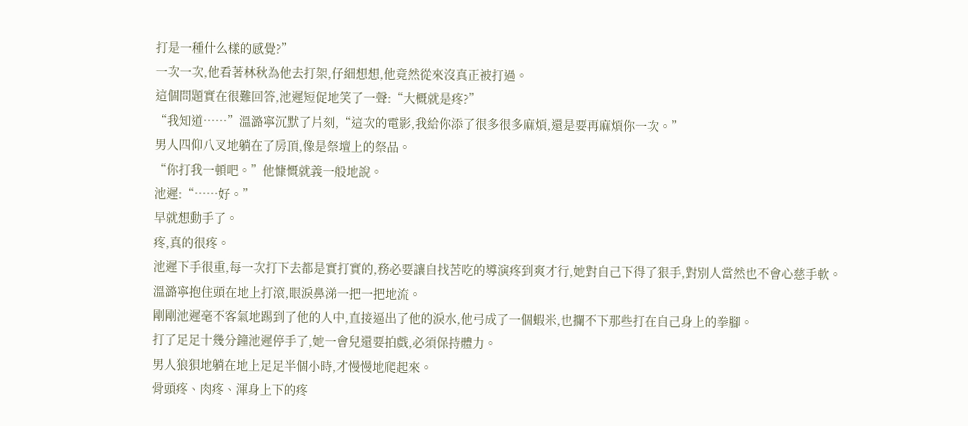打是一種什么樣的感覺?”
一次一次,他看著林秋為他去打架,仔細想想,他竟然從來沒真正被打過。
這個問題實在很難回答,池遲短促地笑了一聲:“大概就是疼?”
“我知道……”溫潞寧沉默了片刻,“這次的電影,我給你添了很多很多麻煩,還是要再麻煩你一次。”
男人四仰八叉地躺在了房頂,像是祭壇上的祭品。
“你打我一頓吧。”他慷慨就義一般地說。
池遲:“……好。”
早就想動手了。
疼,真的很疼。
池遲下手很重,每一次打下去都是實打實的,務必要讓自找苦吃的導演疼到爽才行,她對自己下得了狠手,對別人當然也不會心慈手軟。
溫潞寧抱住頭在地上打滾,眼淚鼻涕一把一把地流。
剛剛池遲毫不客氣地踢到了他的人中,直接逼出了他的淚水,他弓成了一個蝦米,也攔不下那些打在自己身上的拳腳。
打了足足十幾分鐘池遲停手了,她一會兒還要拍戲,必須保持體力。
男人狼狽地躺在地上足足半個小時,才慢慢地爬起來。
骨頭疼、肉疼、渾身上下的疼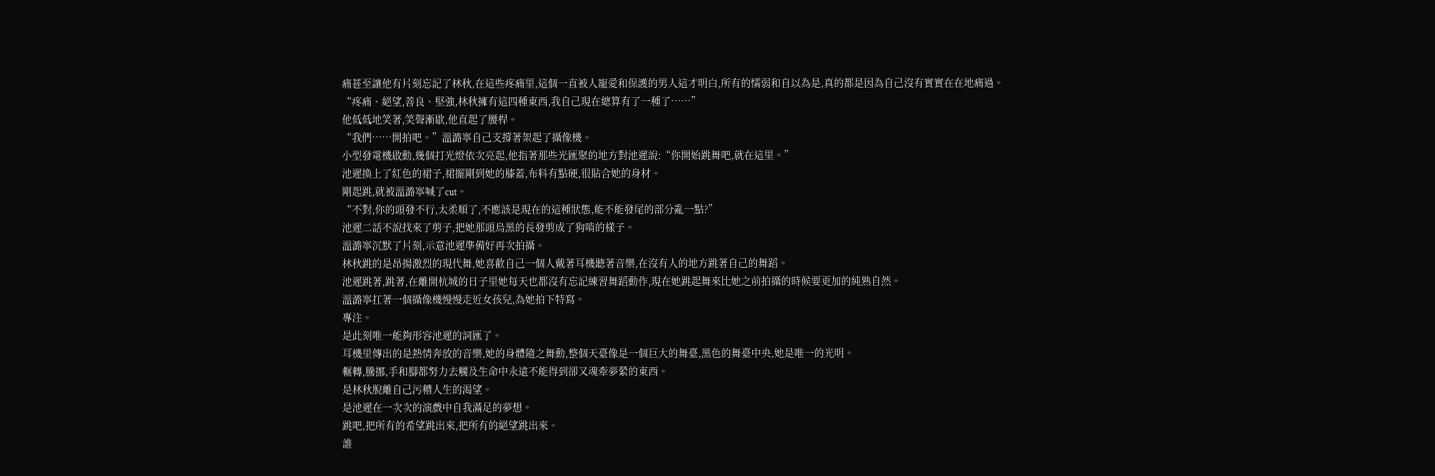痛甚至讓他有片刻忘記了林秋,在這些疼痛里,這個一直被人寵愛和保護的男人這才明白,所有的懦弱和自以為是,真的都是因為自己沒有實實在在地痛過。
“疼痛、絕望,善良、堅強,林秋擁有這四種東西,我自己現在總算有了一種了……”
他低低地笑著,笑聲漸歇,他直起了腰桿。
“我們……開拍吧。”溫潞寧自己支撐著架起了攝像機。
小型發電機啟動,幾個打光燈依次亮起,他指著那些光匯聚的地方對池遲說:“你開始跳舞吧,就在這里。”
池遲換上了紅色的裙子,裙擺剛到她的膝蓋,布料有點硬,很貼合她的身材。
剛起跳,就被溫潞寧喊了cut。
“不對,你的頭發不行,太柔順了,不應該是現在的這種狀態,能不能發尾的部分亂一點?”
池遲二話不說找來了剪子,把她那頭烏黑的長發剪成了狗啃的樣子。
溫潞寧沉默了片刻,示意池遲準備好再次拍攝。
林秋跳的是昂揚激烈的現代舞,她喜歡自己一個人戴著耳機聽著音樂,在沒有人的地方跳著自己的舞蹈。
池遲跳著,跳著,在離開杭城的日子里她每天也都沒有忘記練習舞蹈動作,現在她跳起舞來比她之前拍攝的時候要更加的純熟自然。
溫潞寧扛著一個攝像機慢慢走近女孩兒,為她拍下特寫。
專注。
是此刻唯一能夠形容池遲的詞匯了。
耳機里傳出的是熱情奔放的音樂,她的身體隨之舞動,整個天臺像是一個巨大的舞臺,黑色的舞臺中央,她是唯一的光明。
輾轉,騰挪,手和腳都努力去觸及生命中永遠不能得到卻又魂牽夢縈的東西。
是林秋脫離自己污糟人生的渴望。
是池遲在一次次的演戲中自我滿足的夢想。
跳吧,把所有的希望跳出來,把所有的絕望跳出來。
誰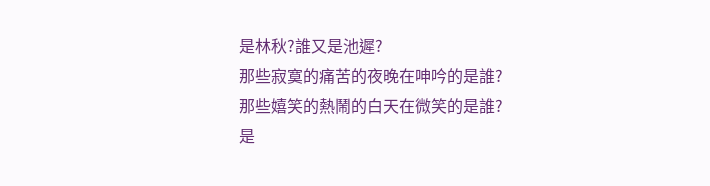是林秋?誰又是池遲?
那些寂寞的痛苦的夜晚在呻吟的是誰?
那些嬉笑的熱鬧的白天在微笑的是誰?
是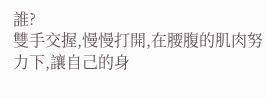誰?
雙手交握,慢慢打開,在腰腹的肌肉努力下,讓自己的身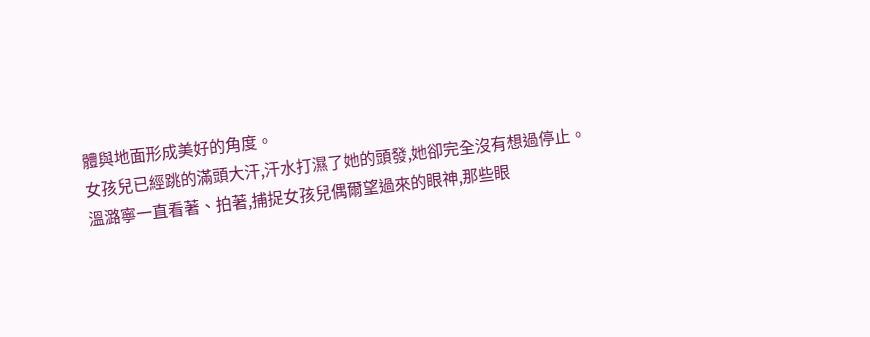體與地面形成美好的角度。
女孩兒已經跳的滿頭大汗,汗水打濕了她的頭發,她卻完全沒有想過停止。
溫潞寧一直看著、拍著,捕捉女孩兒偶爾望過來的眼神,那些眼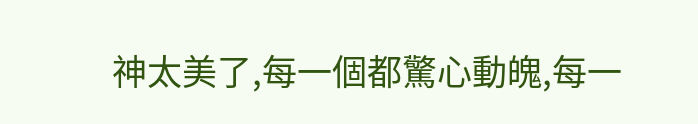神太美了,每一個都驚心動魄,每一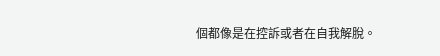個都像是在控訴或者在自我解脫。